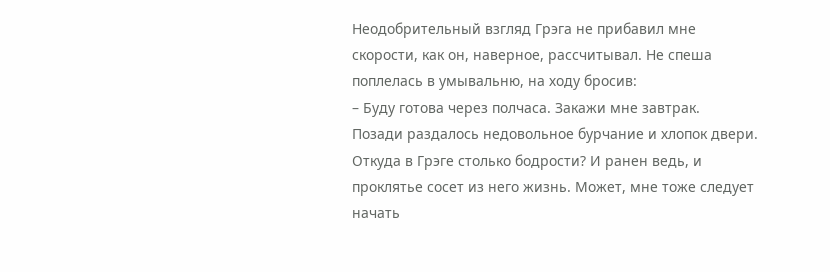Неодобрительный взгляд Грэга не прибавил мне скорости, как он, наверное, рассчитывал. Не спеша поплелась в умывальню, на ходу бросив:
– Буду готова через полчаса. Закажи мне завтрак.
Позади раздалось недовольное бурчание и хлопок двери. Откуда в Грэге столько бодрости? И ранен ведь, и проклятье сосет из него жизнь. Может, мне тоже следует начать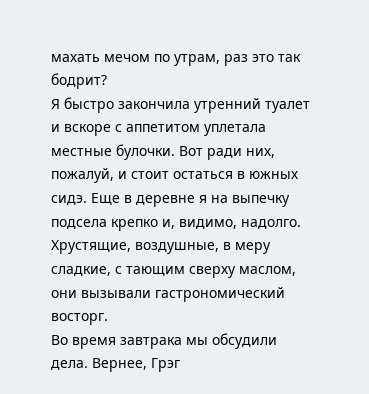махать мечом по утрам, раз это так бодрит?
Я быстро закончила утренний туалет и вскоре с аппетитом уплетала местные булочки. Вот ради них, пожалуй, и стоит остаться в южных сидэ. Еще в деревне я на выпечку подсела крепко и, видимо, надолго. Хрустящие, воздушные, в меру сладкие, с тающим сверху маслом, они вызывали гастрономический восторг.
Во время завтрака мы обсудили дела. Вернее, Грэг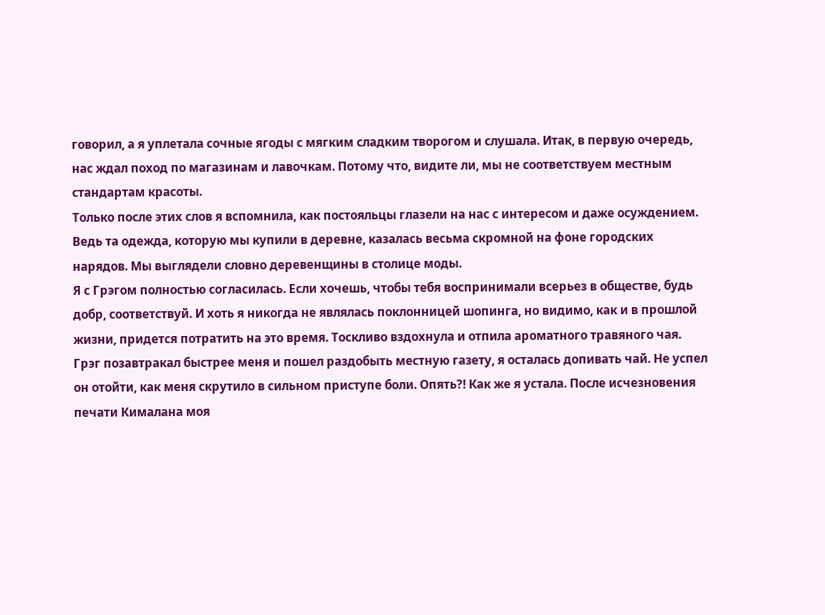говорил, а я уплетала сочные ягоды с мягким сладким творогом и слушала. Итак, в первую очередь, нас ждал поход по магазинам и лавочкам. Потому что, видите ли, мы не соответствуем местным стандартам красоты.
Только после этих слов я вспомнила, как постояльцы глазели на нас с интересом и даже осуждением. Ведь та одежда, которую мы купили в деревне, казалась весьма скромной на фоне городских нарядов. Мы выглядели словно деревенщины в столице моды.
Я с Грэгом полностью согласилась. Если хочешь, чтобы тебя воспринимали всерьез в обществе, будь добр, соответствуй. И хоть я никогда не являлась поклонницей шопинга, но видимо, как и в прошлой жизни, придется потратить на это время. Тоскливо вздохнула и отпила ароматного травяного чая.
Грэг позавтракал быстрее меня и пошел раздобыть местную газету, я осталась допивать чай. Не успел он отойти, как меня скрутило в сильном приступе боли. Опять?! Как же я устала. После исчезновения печати Кималана моя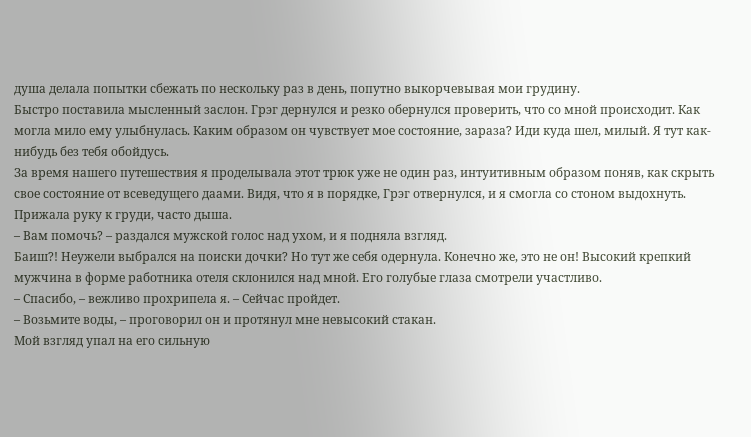душа делала попытки сбежать по нескольку раз в день, попутно выкорчевывая мои грудину.
Быстро поставила мысленный заслон. Грэг дернулся и резко обернулся проверить, что со мной происходит. Как могла мило ему улыбнулась. Каким образом он чувствует мое состояние, зараза? Иди куда шел, милый. Я тут как-нибудь без тебя обойдусь.
За время нашего путешествия я проделывала этот трюк уже не один раз, интуитивным образом поняв, как скрыть свое состояние от всеведущего даами. Видя, что я в порядке, Грэг отвернулся, и я смогла со стоном выдохнуть. Прижала руку к груди, часто дыша.
– Вам помочь? – раздался мужской голос над ухом, и я подняла взгляд.
Баиш?! Неужели выбрался на поиски дочки? Но тут же себя одернула. Конечно же, это не он! Высокий крепкий мужчина в форме работника отеля склонился над мной. Его голубые глаза смотрели участливо.
– Спасибо, – вежливо прохрипела я. – Сейчас пройдет.
– Возьмите воды, – проговорил он и протянул мне невысокий стакан.
Мой взгляд упал на его сильную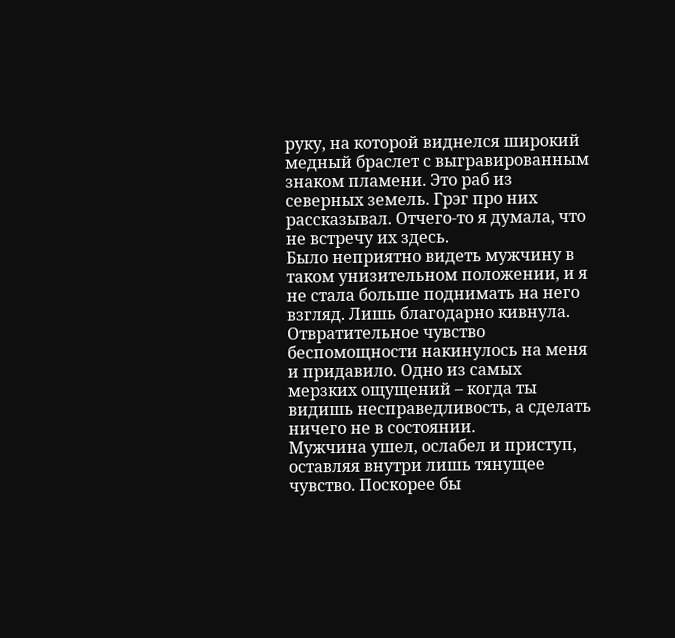руку, на которой виднелся широкий медный браслет с выгравированным знаком пламени. Это раб из северных земель. Грэг про них рассказывал. Отчего-то я думала, что не встречу их здесь.
Было неприятно видеть мужчину в таком унизительном положении, и я не стала больше поднимать на него взгляд. Лишь благодарно кивнула. Отвратительное чувство беспомощности накинулось на меня и придавило. Одно из самых мерзких ощущений – когда ты видишь несправедливость, а сделать ничего не в состоянии.
Мужчина ушел, ослабел и приступ, оставляя внутри лишь тянущее чувство. Поскорее бы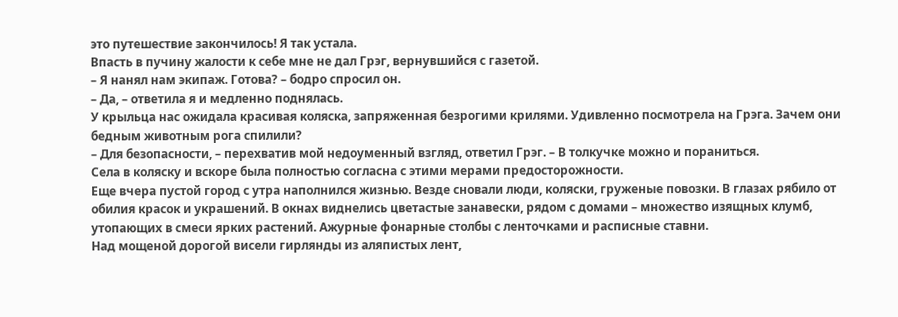это путешествие закончилось! Я так устала.
Впасть в пучину жалости к себе мне не дал Грэг, вернувшийся с газетой.
– Я нанял нам экипаж. Готова? – бодро спросил он.
– Да, – ответила я и медленно поднялась.
У крыльца нас ожидала красивая коляска, запряженная безрогими крилями. Удивленно посмотрела на Грэга. Зачем они бедным животным рога спилили?
– Для безопасности, – перехватив мой недоуменный взгляд, ответил Грэг. – В толкучке можно и пораниться.
Села в коляску и вскоре была полностью согласна с этими мерами предосторожности.
Еще вчера пустой город с утра наполнился жизнью. Везде сновали люди, коляски, груженые повозки. В глазах рябило от обилия красок и украшений. В окнах виднелись цветастые занавески, рядом с домами – множество изящных клумб, утопающих в смеси ярких растений. Ажурные фонарные столбы с ленточками и расписные ставни.
Над мощеной дорогой висели гирлянды из аляпистых лент,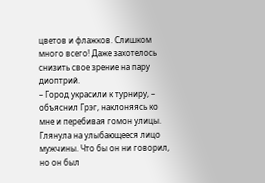цветов и флажков. Слишком много всего! Даже захотелось снизить свое зрение на пару диоптрий.
– Город украсили к турниру, – объяснил Грэг, наклоняясь ко мне и перебивая гомон улицы.
Глянула на улыбающееся лицо мужчины. Что бы он ни говорил, но он был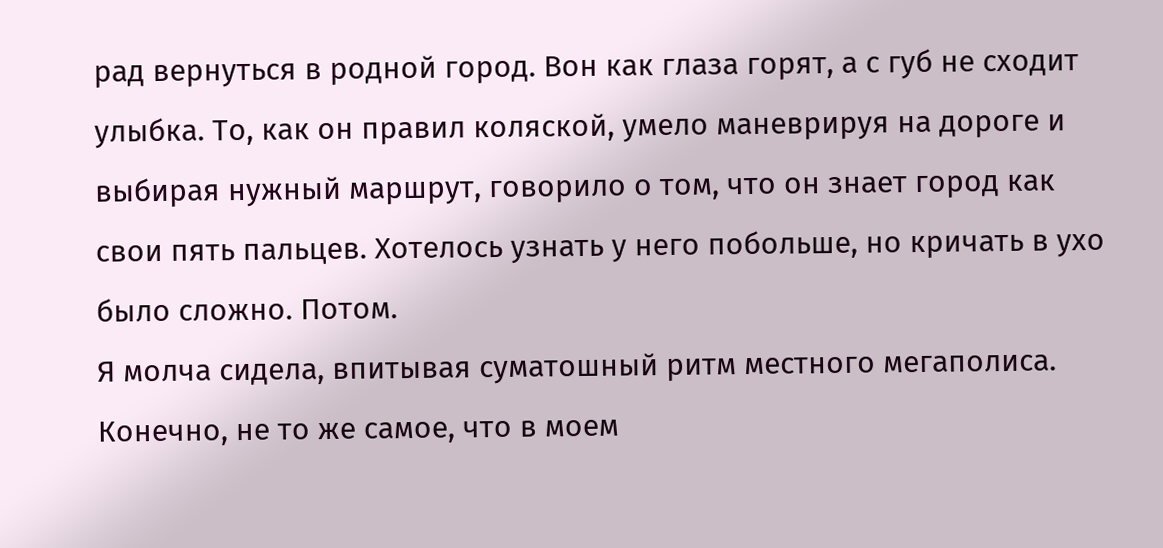рад вернуться в родной город. Вон как глаза горят, а с губ не сходит улыбка. То, как он правил коляской, умело маневрируя на дороге и выбирая нужный маршрут, говорило о том, что он знает город как свои пять пальцев. Хотелось узнать у него побольше, но кричать в ухо было сложно. Потом.
Я молча сидела, впитывая суматошный ритм местного мегаполиса. Конечно, не то же самое, что в моем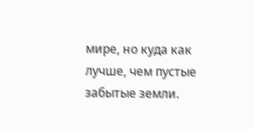мире, но куда как лучше, чем пустые забытые земли.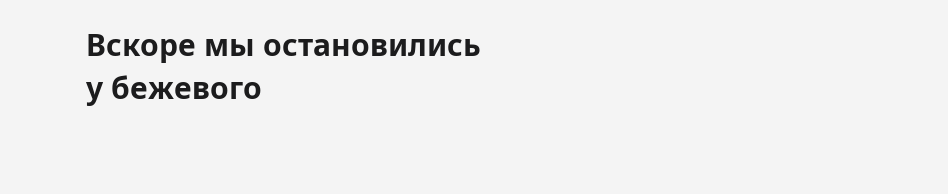Вскоре мы остановились у бежевого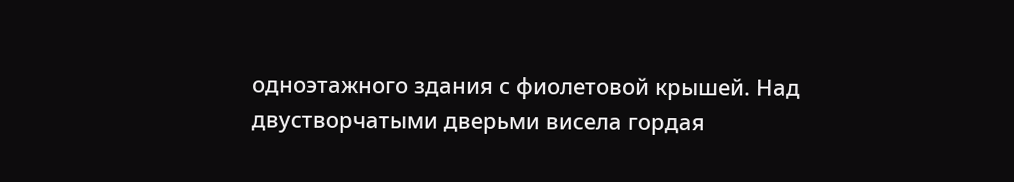одноэтажного здания с фиолетовой крышей. Над двустворчатыми дверьми висела гордая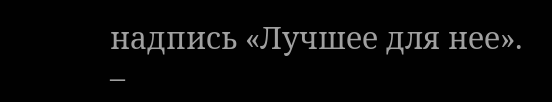надпись «Лучшее для нее».
–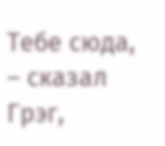Тебе сюда, – сказал Грэг,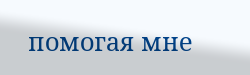помогая мне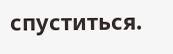спуститься.